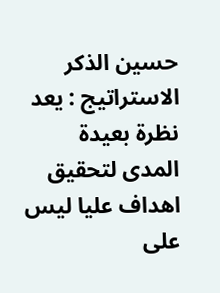حسين الذكر
الاستراتيج : يعد نظرة بعيدة المدى لتحقيق اهداف عليا ليس على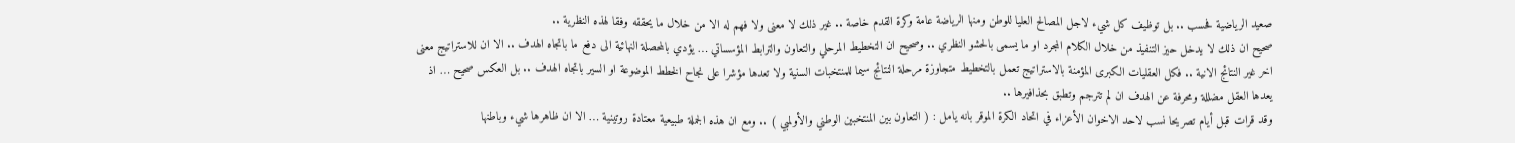صعيد الرياضية فحسب .. بل توظيف كل شيء لاجل المصالح العليا للوطن ومنها الرياضة عامة وكرة القدم خاصة .. غير ذلك لا معنى ولا فهم له الا من خلال ما يحققه وفقا لهذه النظرية ..
صحيح ان ذلك لا يدخل حيز التنفيذ من خلال الكلام المجرد او ما يسمى بالحشو النظري .. وصحيح ان التخطيط المرحلي والتعاون والترابط المؤسساتي … يؤدي بالمحصلة النهائية الى دفع ما باتجاه الهدف .. الا ان للاستراتيج معنى اخر غير النتائج الانية .. فكل العقليات الكبرى المؤمنة بالاستراتيج تعمل بالتخطيط متجاوزة مرحلة النتائج سيما للمنتخبات السنية ولا تعدها مؤشرا على نجاح الخطط الموضوعة او السير باتجاه الهدف .. بل العكس صحيح … اذ يعدها العقل مضللة ومحرفة عن الهدف ان لم تترجم وتطبق بحذافيرها ..
وقد قرات قبل أيام تصريحا نسب لاحد الاخوان الأعزاء في اتحاد الكرة الموقر بانه يامل : ( التعاون بين المنتخبين الوطني والأولمبي ) .. ومع ان هذه الجملة طبيعية معتادة روتينية … الا ان ظاهرها شيء وباطنها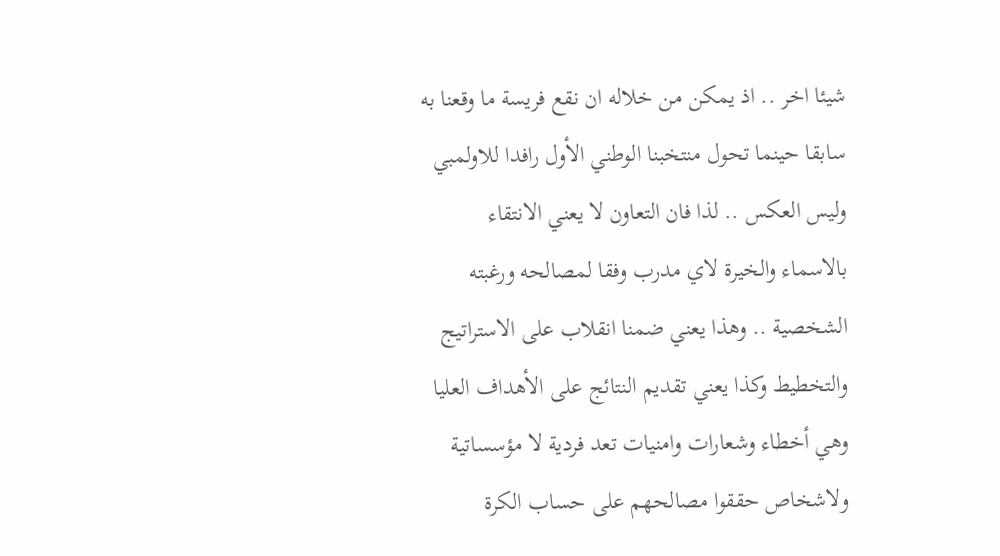شيئا اخر .. اذ يمكن من خلاله ان نقع فريسة ما وقعنا به سابقا حينما تحول منتخبنا الوطني الأول رافدا للاولمبي وليس العكس .. لذا فان التعاون لا يعني الانتقاء بالاسماء والخيرة لاي مدرب وفقا لمصالحه ورغبته الشخصية .. وهذا يعني ضمنا انقلاب على الاستراتيج والتخطيط وكذا يعني تقديم النتائج على الأهداف العليا وهي أخطاء وشعارات وامنيات تعد فردية لا مؤسساتية ولاشخاص حققوا مصالحهم على حساب الكرة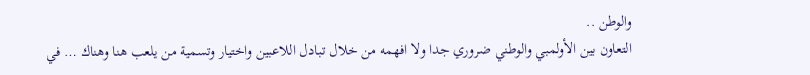والوطن ..
التعاون بين الأولمبي والوطني ضروري جدا ولا افهمه من خلال تبادل اللاعبين واختيار وتسمية من يلعب هنا وهناك … في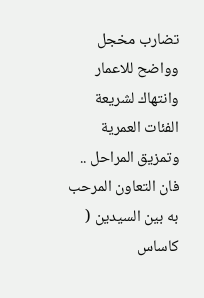تضارب مخجل وواضح للاعمار وانتهاك لشريعة الفئات العمرية وتمزيق المراحل .. فان التعاون المرحب به بين السيدين ( كاساس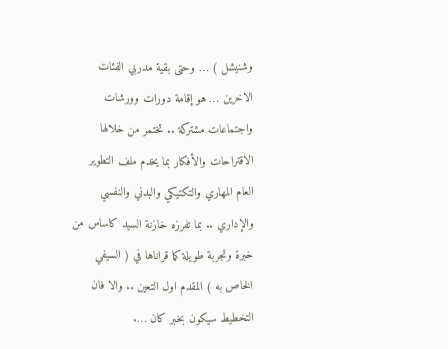وشنيشل ) … وحتى بقية مدربي الفئات الاخرين … هو إقامة دورات وورشات واجتماعات مشتركة .. تختمر من خلالها الاقتراحات والأفكار بما يخدم ملف التطوير العام المهاري والتكتيكي والبدني والنفسي والإداري .. بما تفرزه خازنة السيد كاساس من خبرة وتجربة طويلة كما قراناها في ( السيفي الخاص به ) المقدم اول التعين .. والا فان التخطيط سيكون بخبر كان ….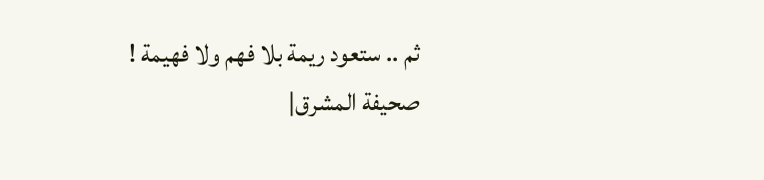ثم .. ستعود ريمة بلا فهم ولا فهيمة !
صحيفة المشرق|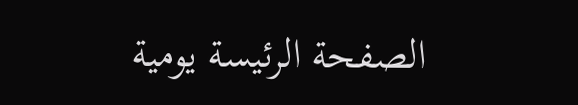الصفحة الرئيسة يومية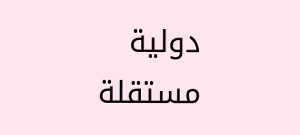دولية مستقلة